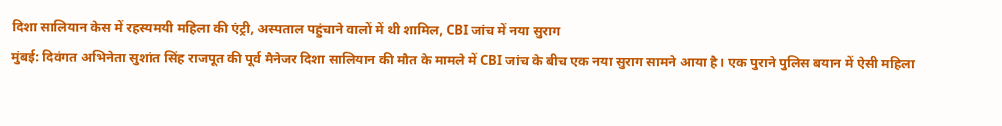दिशा सालियान केस में रहस्यमयी महिला की एंट्री, अस्पताल पहुंचाने वालों में थी शामिल, CBI जांच में नया सुराग
मुंबई: दिवंगत अभिनेता सुशांत सिंह राजपूत की पूर्व मैनेजर दिशा सालियान की मौत के मामले में CBI जांच के बीच एक नया सुराग सामने आया है। एक पुराने पुलिस बयान में ऐसी महिला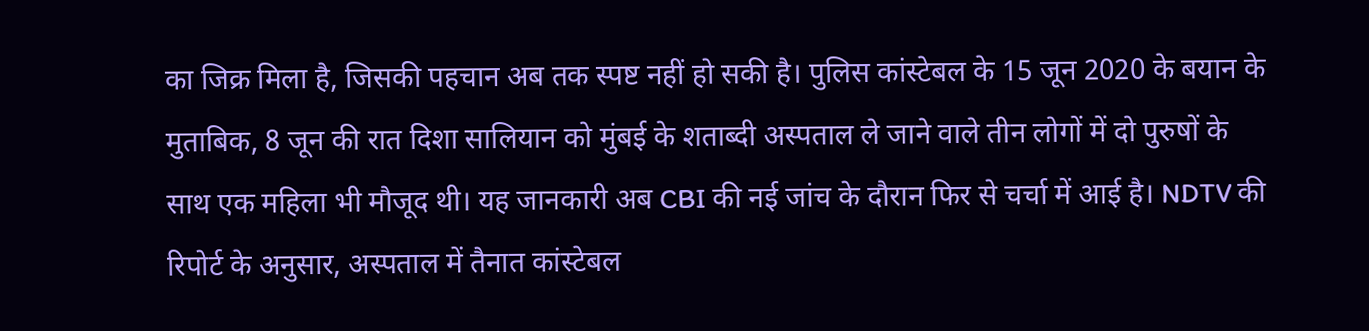का जिक्र मिला है, जिसकी पहचान अब तक स्पष्ट नहीं हो सकी है। पुलिस कांस्टेबल के 15 जून 2020 के बयान के मुताबिक, 8 जून की रात दिशा सालियान को मुंबई के शताब्दी अस्पताल ले जाने वाले तीन लोगों में दो पुरुषों के साथ एक महिला भी मौजूद थी। यह जानकारी अब CBI की नई जांच के दौरान फिर से चर्चा में आई है। NDTV की रिपोर्ट के अनुसार, अस्पताल में तैनात कांस्टेबल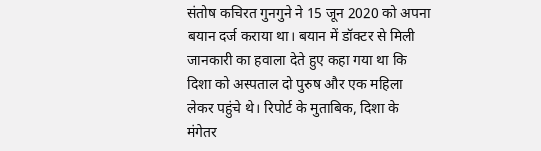संतोष कचिरत गुनगुने ने 15 जून 2020 को अपना बयान दर्ज कराया था। बयान में डॉक्टर से मिली जानकारी का हवाला देते हुए कहा गया था कि दिशा को अस्पताल दो पुरुष और एक महिला लेकर पहुंचे थे। रिपोर्ट के मुताबिक, दिशा के मंगेतर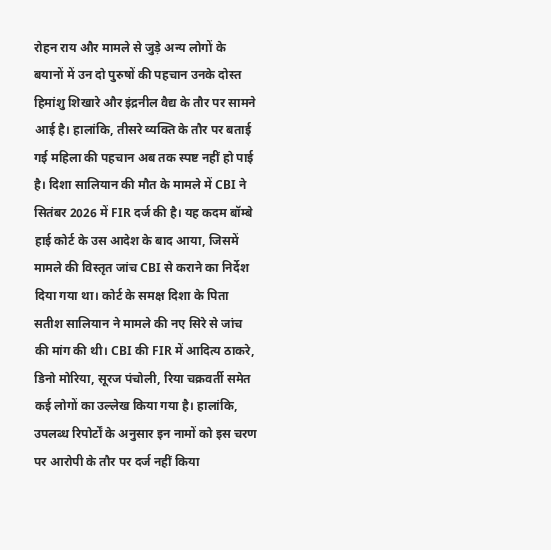रोहन राय और मामले से जुड़े अन्य लोगों के बयानों में उन दो पुरुषों की पहचान उनके दोस्त हिमांशु शिखारे और इंद्रनील वैद्य के तौर पर सामने आई है। हालांकि, तीसरे व्यक्ति के तौर पर बताई गई महिला की पहचान अब तक स्पष्ट नहीं हो पाई है। दिशा सालियान की मौत के मामले में CBI ने सितंबर 2026 में FIR दर्ज की है। यह कदम बॉम्बे हाई कोर्ट के उस आदेश के बाद आया, जिसमें मामले की विस्तृत जांच CBI से कराने का निर्देश दिया गया था। कोर्ट के समक्ष दिशा के पिता सतीश सालियान ने मामले की नए सिरे से जांच की मांग की थी। CBI की FIR में आदित्य ठाकरे, डिनो मोरिया, सूरज पंचोली, रिया चक्रवर्ती समेत कई लोगों का उल्लेख किया गया है। हालांकि, उपलब्ध रिपोर्टों के अनुसार इन नामों को इस चरण पर आरोपी के तौर पर दर्ज नहीं किया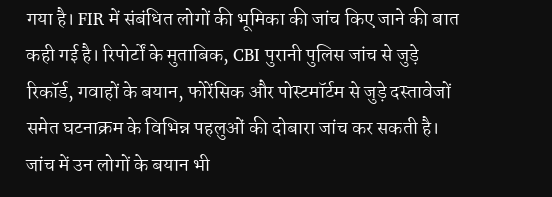गया है। FIR में संबंधित लोगों की भूमिका की जांच किए जाने की बात कही गई है। रिपोर्टों के मुताबिक, CBI पुरानी पुलिस जांच से जुड़े रिकॉर्ड, गवाहों के बयान, फोरेंसिक और पोस्टमॉर्टम से जुड़े दस्तावेजों समेत घटनाक्रम के विभिन्न पहलुओं की दोबारा जांच कर सकती है। जांच में उन लोगों के बयान भी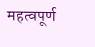महत्वपूर्ण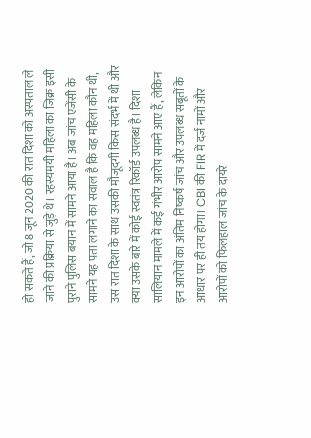हो सकते हैं, जो 8 जून 2020 की रात दिशा को अस्पताल ले जाने की प्रक्रिया से जुड़े थे। रहस्यमयी महिला का जिक्र इसी पुराने पुलिस बयान में सामने आया है। अब जांच एजेंसी के सामने यह पता लगाने का सवाल है कि वह महिला कौन थी, उस रात दिशा के साथ उसकी मौजूदगी किस संदर्भ में थी और क्या उसके बारे में कोई स्वतंत्र रिकॉर्ड उपलब्ध है। दिशा सालियान मामले में कई गंभीर आरोप सामने आए हैं, लेकिन इन आरोपों का अंतिम निष्कर्ष जांच और उपलब्ध सबूतों के आधार पर ही तय होगा। CBI की FIR में दर्ज नामों और आरोपों को फिलहाल जांच के दायरे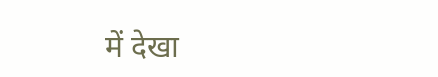में देखा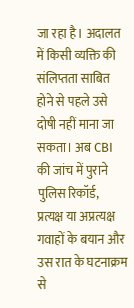जा रहा है। अदालत में किसी व्यक्ति की संलिप्तता साबित होने से पहले उसे दोषी नहीं माना जा सकता। अब CBI की जांच में पुराने पुलिस रिकॉर्ड, प्रत्यक्ष या अप्रत्यक्ष गवाहों के बयान और उस रात के घटनाक्रम से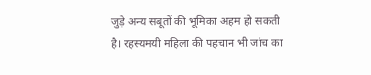जुड़े अन्य सबूतों की भूमिका अहम हो सकती है। रहस्यमयी महिला की पहचान भी जांच का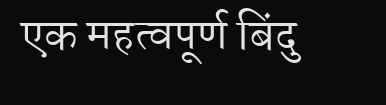एक महत्वपूर्ण बिंदु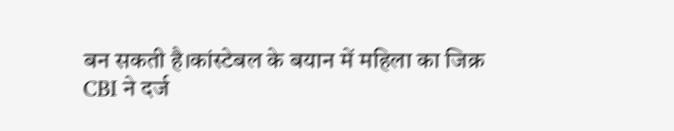बन सकती है।कांस्टेबल के बयान में महिला का जिक्र
CBI ने दर्ज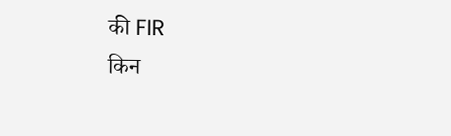की FIR
किन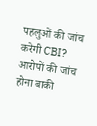पहलुओं की जांच करेगी CBI?
आरोपों की जांच होना बाकी